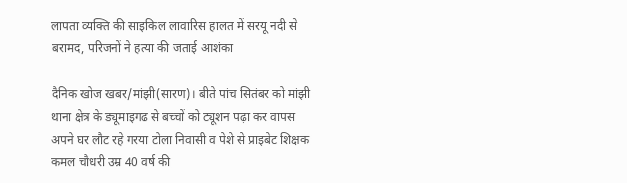लापता व्यक्ति की साइकिल लावारिस हालत में सरयू नदी से बरामद, परिजनों ने हत्या की जताई आशंका

दैनिक खोज खबर/मांझी(सारण)। बीते पांच सितंबर को मांझी थाना क्षेत्र के ड्यूमाइगढ से बच्चों को ट्यूशन पढ़ा कर वापस अपने घर लौट रहे गरया टोला निवासी व पेशे से प्राइबेट शिक्षक कमल चौधरी उम्र 40 वर्ष की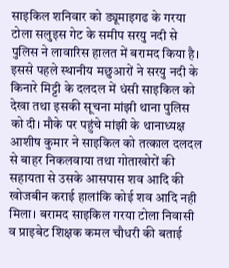साइकिल शनिवार को ड्यूमाइगढ के गरया टोला सलुइस गेट के समीप सरयु नदी से पुलिस ने लावारिस हालत में बरामद किया है। इससे पहले स्थानीय मछुआरों ने सरयु नदी के किनारे मिट्टी के दलदल में धंसी साइकिल को देखा तथा इसकी सूचना मांझी थाना पुलिस को दी। मौके पर पहुंचे मांझी के थानाध्यक्ष आशीष कुमार ने साइकिल को तत्काल दलदल से बाहर निकलवाया तथा गोताखोरों की सहायता से उसके आसपास शव आदि की खोजबीन कराई हालांकि कोई शव आदि नही मिला। बरामद साइकिल गरया टोला निवासी व प्राइबेट शिक्षक कमल चौधरी की बताई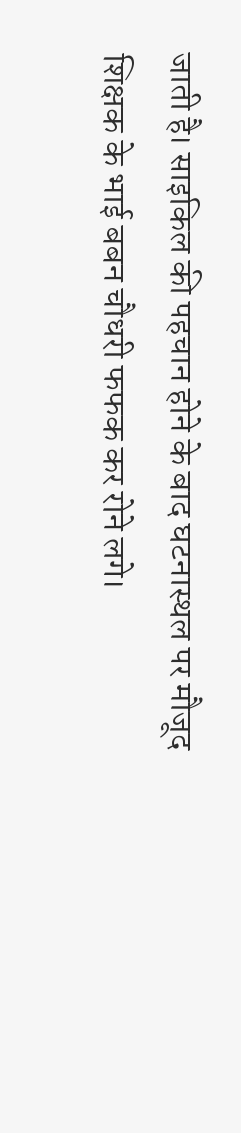जाती है। साइकिल की पहचान होने के बाद घटनास्थल पर मौजूद शिक्षक के भाई बबन चौधरी फफक कर रोने लगे।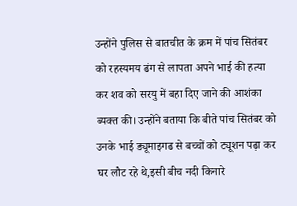उन्होंने पुलिस से बातचीत के क्रम में पांच सितंबर को रहस्यमय ढंग से लापता अपने भाई की हत्या कर शव को सरयु में बहा दिए जाने की आशंका ब्यक्त की। उन्होंने बताया कि बीते पांच सितंबर को उनके भाई ड्यूमाइगढ से बच्चों को ट्यूशन पढ़ा कर घर लौट रहे थे,इसी बीच नदी किनारे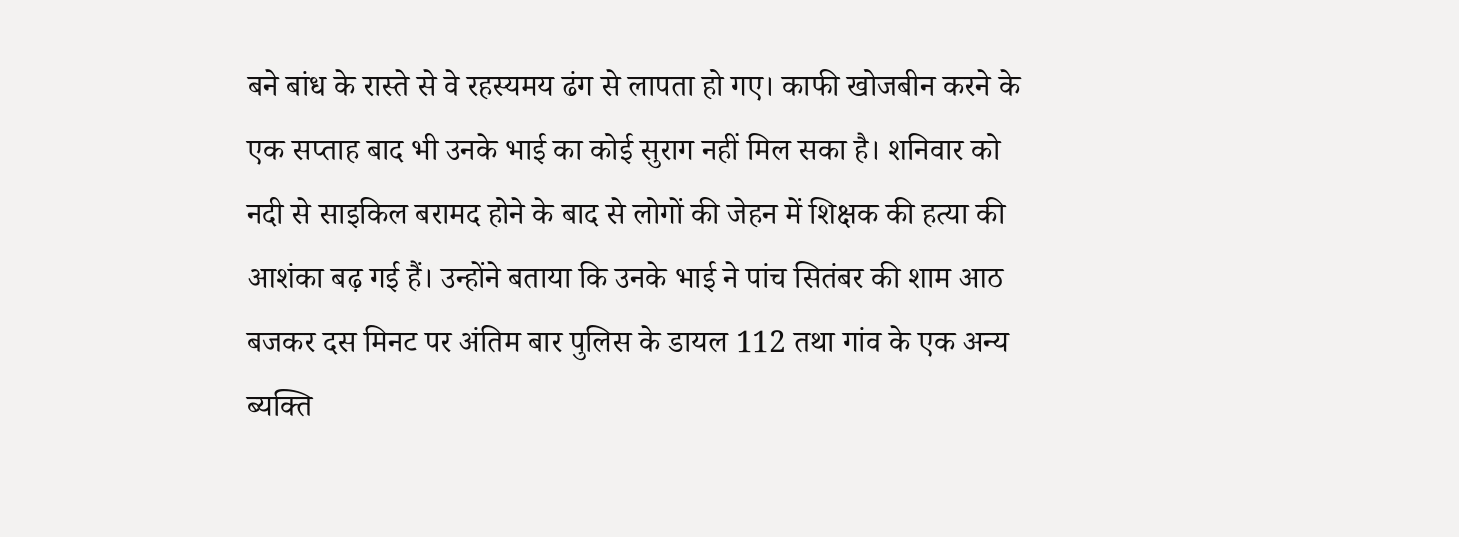बने बांध के रास्ते से वे रहस्यमय ढंग से लापता हो गए। काफी खोजबीन करने के एक सप्ताह बाद भी उनके भाई का कोई सुराग नहीं मिल सका है। शनिवार को नदी से साइकिल बरामद होने के बाद से लोगों की जेहन में शिक्षक की हत्या की आशंका बढ़ गई हैं। उन्होंने बताया कि उनके भाई ने पांच सितंबर की शाम आठ बजकर दस मिनट पर अंतिम बार पुलिस के डायल 112 तथा गांव के एक अन्य ब्यक्ति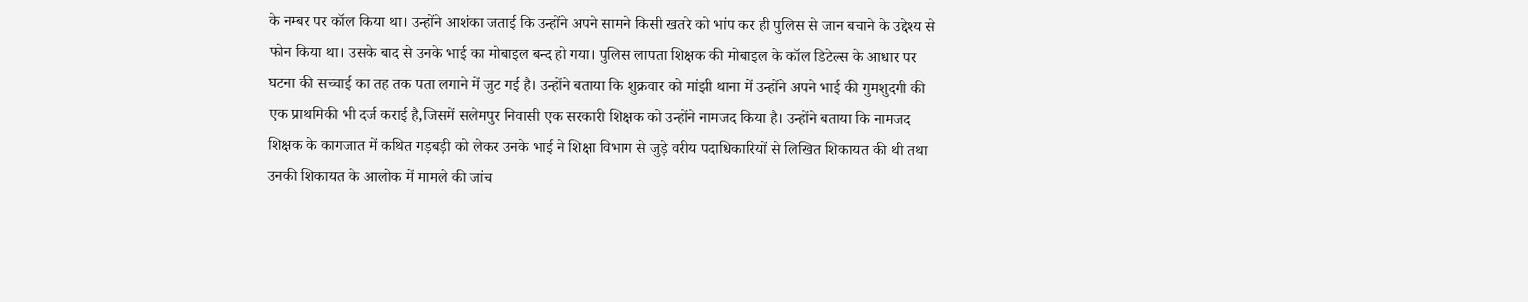के नम्बर पर कॉल किया था। उन्होंने आशंका जताई कि उन्होंने अपने सामने किसी खतरे को भांप कर ही पुलिस से जान बचाने के उद्देश्य से फोन किया था। उसके बाद से उनके भाई का मोबाइल बन्द हो गया। पुलिस लापता शिक्षक की मोबाइल के कॉल डिटेल्स के आधार पर घटना की सच्चाई का तह तक पता लगाने में जुट गई है। उन्होंने बताया कि शुक्रवार को मांझी थाना में उन्होंने अपने भाई की गुमशुदगी की एक प्राथमिकी भी दर्ज कराई है,जिसमें सलेमपुर निवासी एक सरकारी शिक्षक को उन्होंने नामजद किया है। उन्होंने बताया कि नामजद शिक्षक के कागजात में कथित गड़बड़ी को लेकर उनके भाई ने शिक्षा विभाग से जुड़े वरीय पदाधिकारियों से लिखित शिकायत की थी तथा उनकी शिकायत के आलोक में मामले की जांच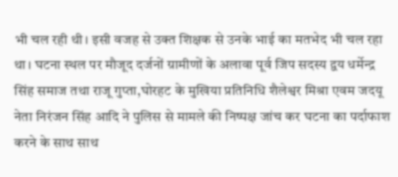भी चल रही थी। इसी वजह से उक्त शिक्षक से उनके भाई का मतभेद भी चल रहा था। घटना स्थल पर मौजूद दर्जनों ग्रामीणों के अलावा पूर्व जिप सदस्य द्वय धर्मेन्द्र सिंह समाज तथा राजू गुप्ता,घोरहट के मुखिया प्रतिनिधि शैलेश्वर मिश्रा एवम जदयू नेता निरंजन सिंह आदि ने पुलिस से मामले की निष्पक्ष जांच कर घटना का पर्दाफाश करने के साथ साथ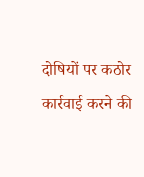दोषियों पर कठोर कार्रवाई करने की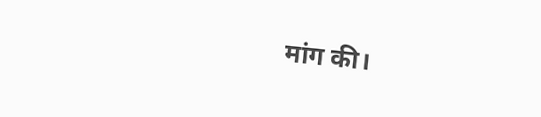मांग की।